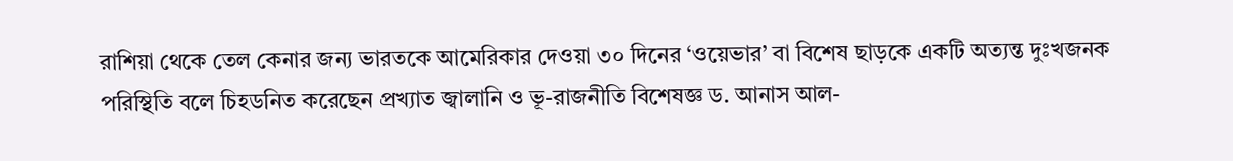রাশিয়া থেকে তেল কেনার জন্য ভারতকে আমেরিকার দেওয়া ৩০ দিনের ‘ওয়েভার’ বা বিশেষ ছাড়কে একটি অত্যন্ত দুঃখজনক পরিস্থিতি বলে চিহডনিত করেছেন প্রখ্যাত জ্বালানি ও ভূ-রাজনীতি বিশেষজ্ঞ ড. আনাস আল-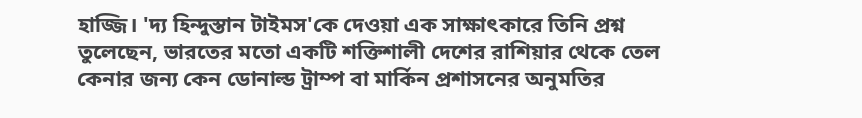হাজ্জি। 'দ্য হিন্দুস্তান টাইমস'কে দেওয়া এক সাক্ষাৎকারে তিনি প্রশ্ন তুলেছেন, ভারতের মতো একটি শক্তিশালী দেশের রাশিয়ার থেকে তেল কেনার জন্য কেন ডোনাল্ড ট্রাম্প বা মার্কিন প্রশাসনের অনুমতির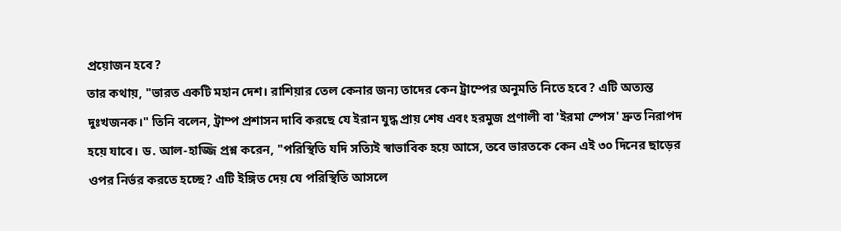প্রয়োজন হবে?
তার কথায়, "ভারত একটি মহান দেশ। রাশিয়ার তেল কেনার জন্য তাদের কেন ট্রাম্পের অনুমতি নিতে হবে? এটি অত্যন্ত দুঃখজনক।" তিনি বলেন, ট্রাম্প প্রশাসন দাবি করছে যে ইরান যুদ্ধ প্রায় শেষ এবং হরমুজ প্রণালী বা 'ইরমা স্পেস' দ্রুত নিরাপদ হয়ে যাবে। ড. আল-হাজ্জি প্রশ্ন করেন, "পরিস্থিতি যদি সত্যিই স্বাভাবিক হয়ে আসে, তবে ভারতকে কেন এই ৩০ দিনের ছাড়ের ওপর নির্ভর করতে হচ্ছে? এটি ইঙ্গিত দেয় যে পরিস্থিতি আসলে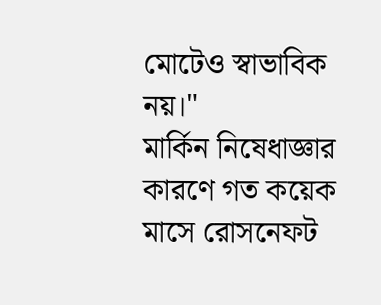মোটেও স্বাভাবিক নয়।"
মার্কিন নিষেধাজ্ঞার কারণে গত কয়েক মাসে রোসনেফট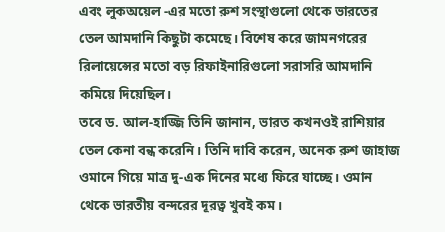এবং লুকঅয়েল -এর মতো রুশ সংস্থাগুলো থেকে ভারতের তেল আমদানি কিছুটা কমেছে। বিশেষ করে জামনগরের রিলায়েন্সের মতো বড় রিফাইনারিগুলো সরাসরি আমদানি কমিয়ে দিয়েছিল।
তবে ড. আল-হাজ্জি তিনি জানান, ভারত কখনওই রাশিয়ার তেল কেনা বন্ধ করেনি। তিনি দাবি করেন, অনেক রুশ জাহাজ ওমানে গিয়ে মাত্র দু-এক দিনের মধ্যে ফিরে যাচ্ছে। ওমান থেকে ভারতীয় বন্দরের দূরত্ব খুবই কম।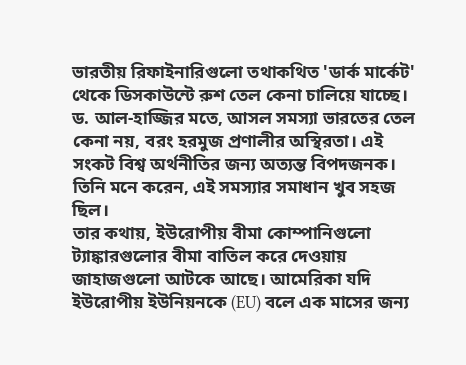ভারতীয় রিফাইনারিগুলো তথাকথিত 'ডার্ক মার্কেট' থেকে ডিসকাউন্টে রুশ তেল কেনা চালিয়ে যাচ্ছে।
ড. আল-হাজ্জির মতে, আসল সমস্যা ভারতের তেল কেনা নয়, বরং হরমুজ প্রণালীর অস্থিরতা। এই সংকট বিশ্ব অর্থনীতির জন্য অত্যন্ত বিপদজনক। তিনি মনে করেন, এই সমস্যার সমাধান খুব সহজ ছিল।
তার কথায়, ইউরোপীয় বীমা কোম্পানিগুলো ট্যাঙ্কারগুলোর বীমা বাতিল করে দেওয়ায় জাহাজগুলো আটকে আছে। আমেরিকা যদি ইউরোপীয় ইউনিয়নকে (EU) বলে এক মাসের জন্য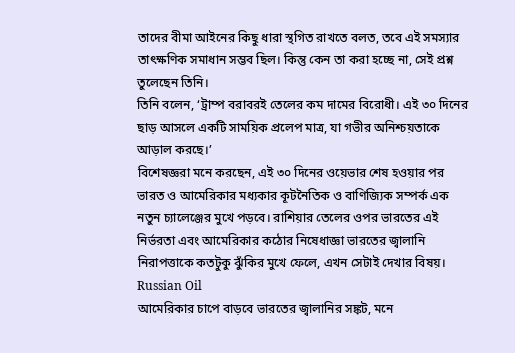তাদের বীমা আইনের কিছু ধারা স্থগিত রাখতে বলত, তবে এই সমস্যার তাৎক্ষণিক সমাধান সম্ভব ছিল। কিন্তু কেন তা করা হচ্ছে না, সেই প্রশ্ন তুলেছেন তিনি।
তিনি বলেন, ‘ট্রাম্প বরাবরই তেলের কম দামের বিরোধী। এই ৩০ দিনের ছাড় আসলে একটি সাময়িক প্রলেপ মাত্র, যা গভীর অনিশ্চয়তাকে আড়াল করছে।’
বিশেষজ্ঞরা মনে করছেন, এই ৩০ দিনের ওয়েভার শেষ হওয়ার পর ভারত ও আমেরিকার মধ্যকার কূটনৈতিক ও বাণিজ্যিক সম্পর্ক এক নতুন চ্যালেঞ্জের মুখে পড়বে। রাশিয়ার তেলের ওপর ভারতের এই নির্ভরতা এবং আমেরিকার কঠোর নিষেধাজ্ঞা ভারতের জ্বালানি নিরাপত্তাকে কতটুকু ঝুঁকির মুখে ফেলে, এখন সেটাই দেখার বিষয়।
Russian Oil
আমেরিকার চাপে বাড়বে ভারতের জ্বালানির সঙ্কট, মনে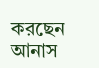করছেন আনাস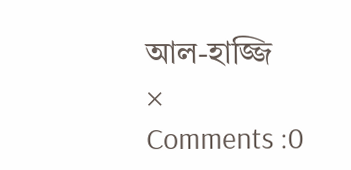আল-হাজ্জি
×
Comments :0